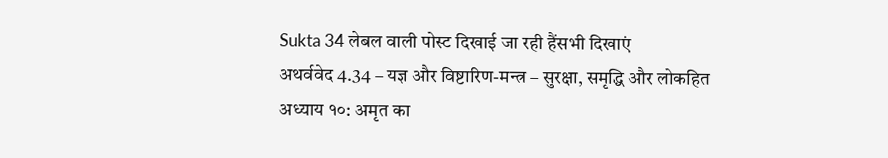Sukta 34 लेबल वाली पोस्ट दिखाई जा रही हैंसभी दिखाएं
अथर्ववेद 4.34 – यज्ञ और विष्टारिण-मन्त्र – सुरक्षा, समृद्धि और लोकहित
अध्याय १०: अमृत का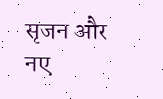सृजन और नए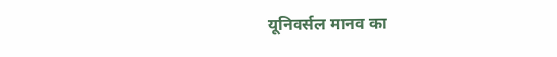यूनिवर्सल मानव का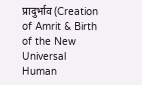प्रादुर्भाव (Creation of Amrit & Birth of the New Universal Human